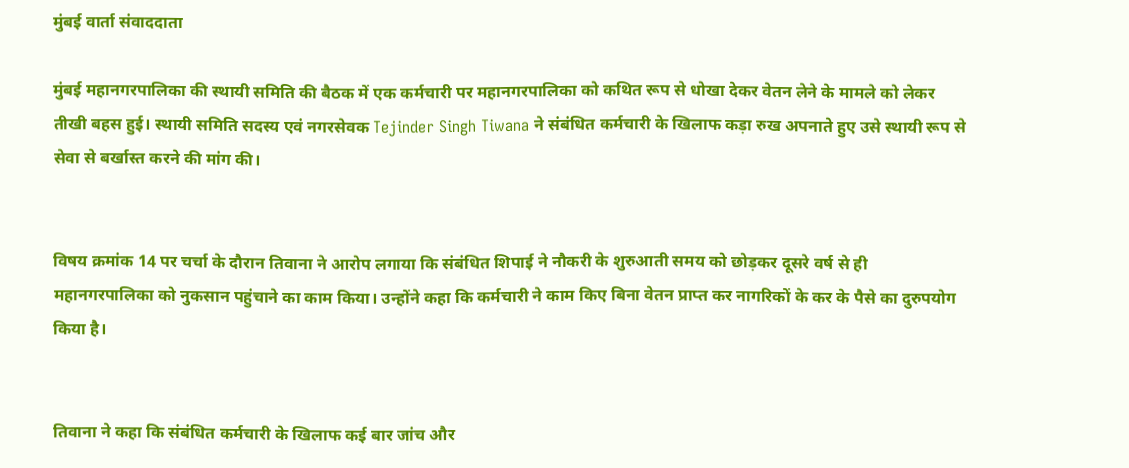मुंबई वार्ता संवाददाता

मुंबई महानगरपालिका की स्थायी समिति की बैठक में एक कर्मचारी पर महानगरपालिका को कथित रूप से धोखा देकर वेतन लेने के मामले को लेकर तीखी बहस हुई। स्थायी समिति सदस्य एवं नगरसेवक Tejinder Singh Tiwana ने संबंधित कर्मचारी के खिलाफ कड़ा रुख अपनाते हुए उसे स्थायी रूप से सेवा से बर्खास्त करने की मांग की।


विषय क्रमांक 14 पर चर्चा के दौरान तिवाना ने आरोप लगाया कि संबंधित शिपाई ने नौकरी के शुरुआती समय को छोड़कर दूसरे वर्ष से ही महानगरपालिका को नुकसान पहुंचाने का काम किया। उन्होंने कहा कि कर्मचारी ने काम किए बिना वेतन प्राप्त कर नागरिकों के कर के पैसे का दुरुपयोग किया है।


तिवाना ने कहा कि संबंधित कर्मचारी के खिलाफ कई बार जांच और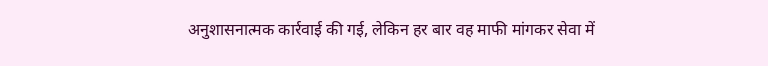अनुशासनात्मक कार्रवाई की गई, लेकिन हर बार वह माफी मांगकर सेवा में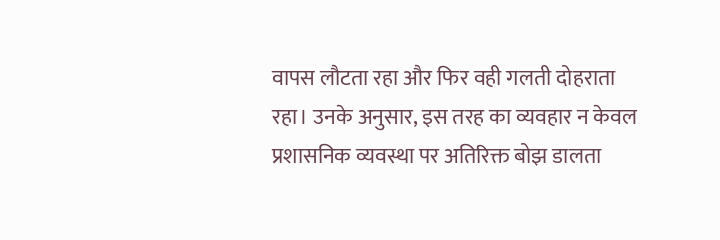वापस लौटता रहा और फिर वही गलती दोहराता रहा। उनके अनुसार, इस तरह का व्यवहार न केवल प्रशासनिक व्यवस्था पर अतिरिक्त बोझ डालता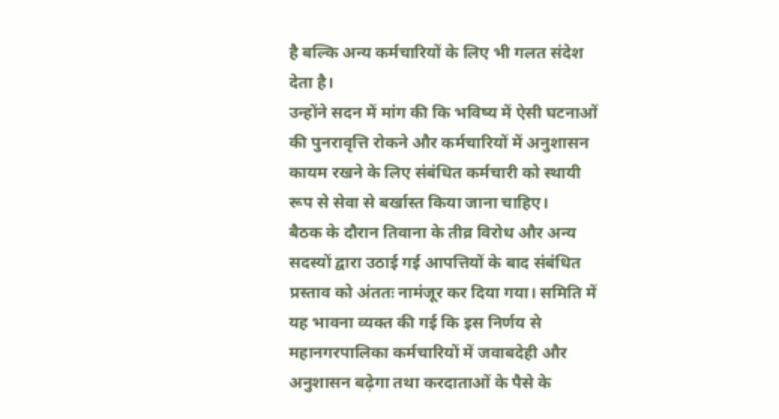है बल्कि अन्य कर्मचारियों के लिए भी गलत संदेश देता है।
उन्होंने सदन में मांग की कि भविष्य में ऐसी घटनाओं की पुनरावृत्ति रोकने और कर्मचारियों में अनुशासन कायम रखने के लिए संबंधित कर्मचारी को स्थायी रूप से सेवा से बर्खास्त किया जाना चाहिए।
बैठक के दौरान तिवाना के तीव्र विरोध और अन्य सदस्यों द्वारा उठाई गई आपत्तियों के बाद संबंधित प्रस्ताव को अंततः नामंजूर कर दिया गया। समिति में यह भावना व्यक्त की गई कि इस निर्णय से महानगरपालिका कर्मचारियों में जवाबदेही और अनुशासन बढ़ेगा तथा करदाताओं के पैसे के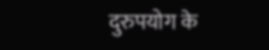दुरुपयोग के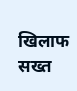खिलाफ सख्त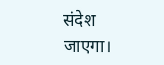संदेश जाएगा।